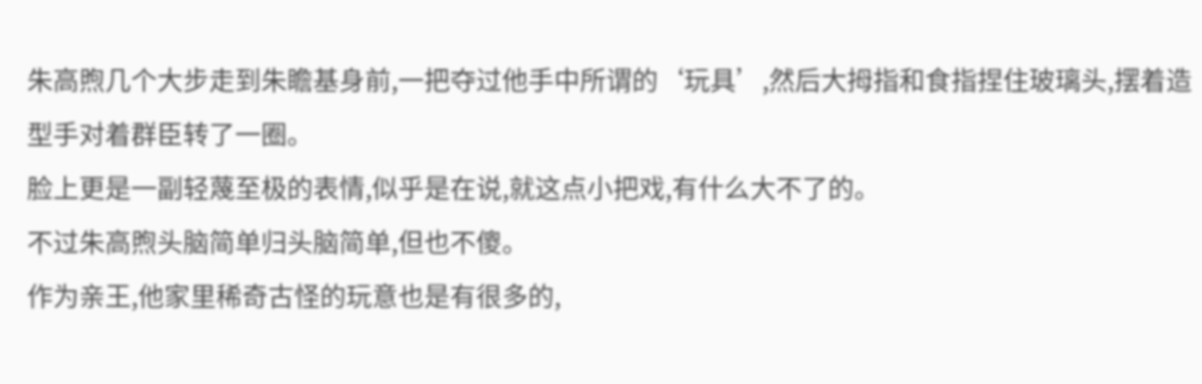朱高煦几个大步走到朱瞻基身前,一把夺过他手中所谓的‘玩具’,然后大拇指和食指捏住玻璃头,摆着造型手对着群臣转了一圈。
脸上更是一副轻蔑至极的表情,似乎是在说,就这点小把戏,有什么大不了的。
不过朱高煦头脑简单归头脑简单,但也不傻。
作为亲王,他家里稀奇古怪的玩意也是有很多的,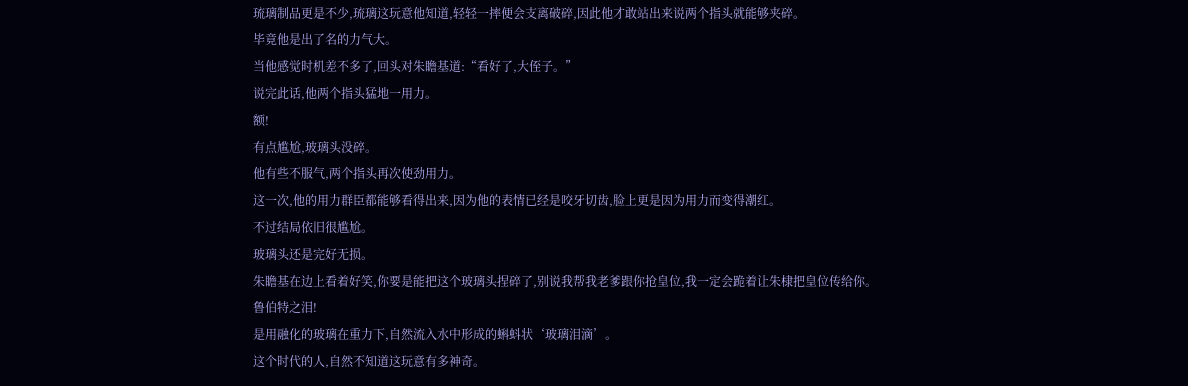琉璃制品更是不少,琉璃这玩意他知道,轻轻一摔便会支离破碎,因此他才敢站出来说两个指头就能够夹碎。
毕竟他是出了名的力气大。
当他感觉时机差不多了,回头对朱瞻基道:“看好了,大侄子。”
说完此话,他两个指头猛地一用力。
额!
有点尴尬,玻璃头没碎。
他有些不服气,两个指头再次使劲用力。
这一次,他的用力群臣都能够看得出来,因为他的表情已经是咬牙切齿,脸上更是因为用力而变得潮红。
不过结局依旧很尴尬。
玻璃头还是完好无损。
朱瞻基在边上看着好笑,你要是能把这个玻璃头捏碎了,别说我帮我老爹跟你抢皇位,我一定会跪着让朱棣把皇位传给你。
鲁伯特之泪!
是用融化的玻璃在重力下,自然流入水中形成的蝌蚪状‘玻璃泪滴’。
这个时代的人,自然不知道这玩意有多神奇。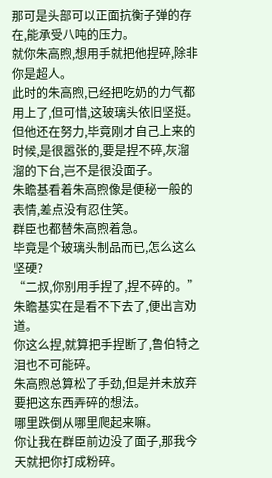那可是头部可以正面抗衡子弹的存在,能承受八吨的压力。
就你朱高煦,想用手就把他捏碎,除非你是超人。
此时的朱高煦,已经把吃奶的力气都用上了,但可惜,这玻璃头依旧坚挺。
但他还在努力,毕竟刚才自己上来的时候,是很嚣张的,要是捏不碎,灰溜溜的下台,岂不是很没面子。
朱瞻基看着朱高煦像是便秘一般的表情,差点没有忍住笑。
群臣也都替朱高煦着急。
毕竟是个玻璃头制品而已,怎么这么坚硬?
“二叔,你别用手捏了,捏不碎的。”
朱瞻基实在是看不下去了,便出言劝道。
你这么捏,就算把手捏断了,鲁伯特之泪也不可能碎。
朱高煦总算松了手劲,但是并未放弃要把这东西弄碎的想法。
哪里跌倒从哪里爬起来嘛。
你让我在群臣前边没了面子,那我今天就把你打成粉碎。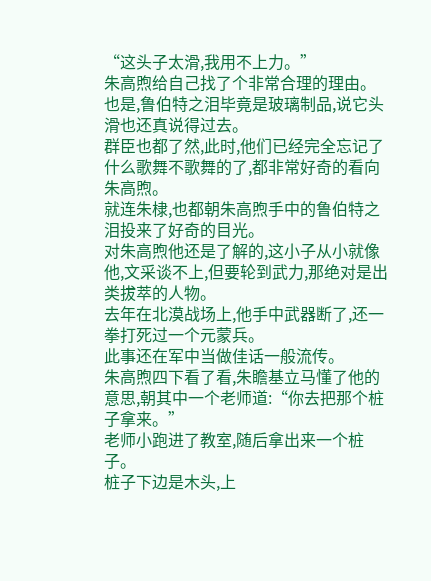“这头子太滑,我用不上力。”
朱高煦给自己找了个非常合理的理由。
也是,鲁伯特之泪毕竟是玻璃制品,说它头滑也还真说得过去。
群臣也都了然,此时,他们已经完全忘记了什么歌舞不歌舞的了,都非常好奇的看向朱高煦。
就连朱棣,也都朝朱高煦手中的鲁伯特之泪投来了好奇的目光。
对朱高煦他还是了解的,这小子从小就像他,文采谈不上,但要轮到武力,那绝对是出类拔萃的人物。
去年在北漠战场上,他手中武器断了,还一拳打死过一个元蒙兵。
此事还在军中当做佳话一般流传。
朱高煦四下看了看,朱瞻基立马懂了他的意思,朝其中一个老师道:“你去把那个桩子拿来。”
老师小跑进了教室,随后拿出来一个桩子。
桩子下边是木头,上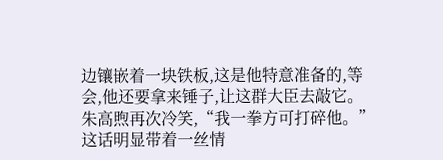边镶嵌着一块铁板,这是他特意准备的,等会,他还要拿来锤子,让这群大臣去敲它。
朱高煦再次冷笑,“我一拳方可打碎他。”
这话明显带着一丝情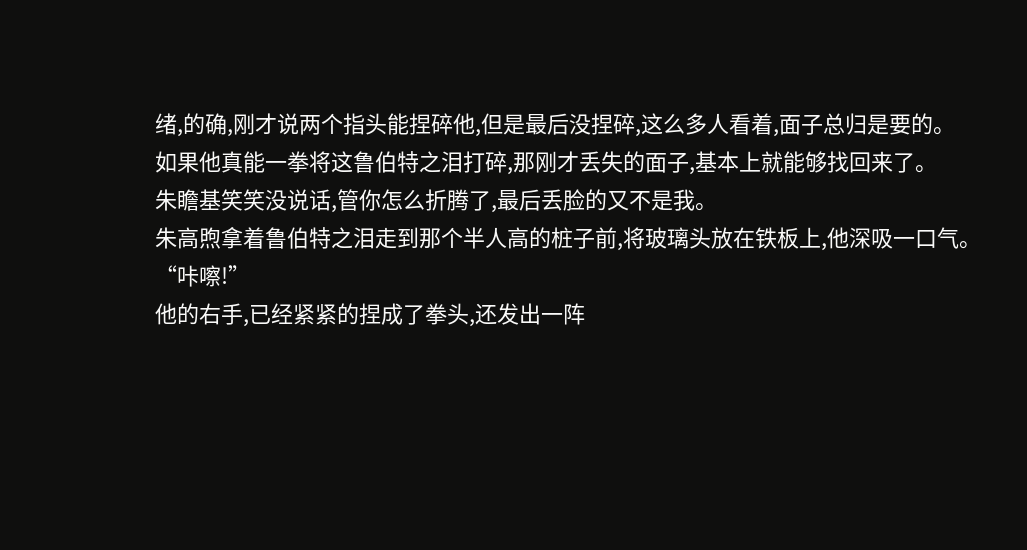绪,的确,刚才说两个指头能捏碎他,但是最后没捏碎,这么多人看着,面子总归是要的。
如果他真能一拳将这鲁伯特之泪打碎,那刚才丢失的面子,基本上就能够找回来了。
朱瞻基笑笑没说话,管你怎么折腾了,最后丢脸的又不是我。
朱高煦拿着鲁伯特之泪走到那个半人高的桩子前,将玻璃头放在铁板上,他深吸一口气。
“咔嚓!”
他的右手,已经紧紧的捏成了拳头,还发出一阵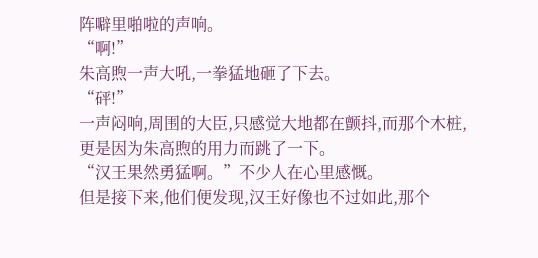阵噼里啪啦的声响。
“啊!”
朱高煦一声大吼,一拳猛地砸了下去。
“砰!”
一声闷响,周围的大臣,只感觉大地都在颤抖,而那个木桩,更是因为朱高煦的用力而跳了一下。
“汉王果然勇猛啊。”不少人在心里感慨。
但是接下来,他们便发现,汉王好像也不过如此,那个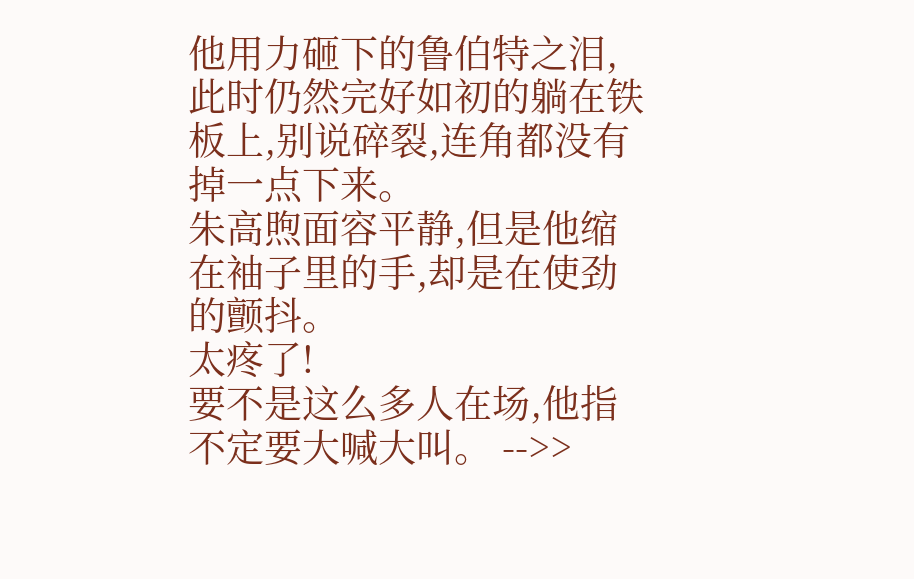他用力砸下的鲁伯特之泪,此时仍然完好如初的躺在铁板上,别说碎裂,连角都没有掉一点下来。
朱高煦面容平静,但是他缩在袖子里的手,却是在使劲的颤抖。
太疼了!
要不是这么多人在场,他指不定要大喊大叫。 -->>